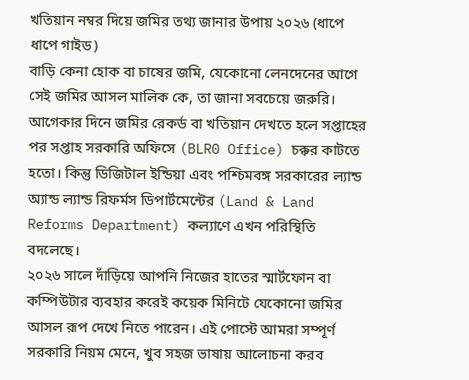খতিয়ান নম্বর দিয়ে জমির তথ্য জানার উপায় ২০২৬ (ধাপে ধাপে গাইড)
বাড়ি কেনা হোক বা চাষের জমি, যেকোনো লেনদেনের আগে সেই জমির আসল মালিক কে, তা জানা সবচেয়ে জরুরি। আগেকার দিনে জমির রেকর্ড বা খতিয়ান দেখতে হলে সপ্তাহের পর সপ্তাহ সরকারি অফিসে (BLR0 Office) চক্কর কাটতে হতো। কিন্তু ডিজিটাল ইন্ডিয়া এবং পশ্চিমবঙ্গ সরকারের ল্যান্ড অ্যান্ড ল্যান্ড রিফর্মস ডিপার্টমেন্টের (Land & Land Reforms Department) কল্যাণে এখন পরিস্থিতি বদলেছে।
২০২৬ সালে দাঁড়িয়ে আপনি নিজের হাতের স্মার্টফোন বা কম্পিউটার ব্যবহার করেই কয়েক মিনিটে যেকোনো জমির আসল রূপ দেখে নিতে পারেন। এই পোস্টে আমরা সম্পূর্ণ সরকারি নিয়ম মেনে, খুব সহজ ভাষায় আলোচনা করব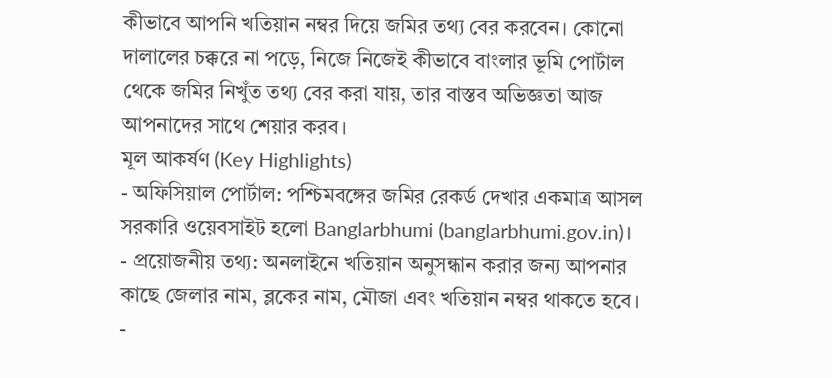কীভাবে আপনি খতিয়ান নম্বর দিয়ে জমির তথ্য বের করবেন। কোনো দালালের চক্করে না পড়ে, নিজে নিজেই কীভাবে বাংলার ভূমি পোর্টাল থেকে জমির নিখুঁত তথ্য বের করা যায়, তার বাস্তব অভিজ্ঞতা আজ আপনাদের সাথে শেয়ার করব।
মূল আকর্ষণ (Key Highlights)
- অফিসিয়াল পোর্টাল: পশ্চিমবঙ্গের জমির রেকর্ড দেখার একমাত্র আসল সরকারি ওয়েবসাইট হলো Banglarbhumi (banglarbhumi.gov.in)।
- প্রয়োজনীয় তথ্য: অনলাইনে খতিয়ান অনুসন্ধান করার জন্য আপনার কাছে জেলার নাম, ব্লকের নাম, মৌজা এবং খতিয়ান নম্বর থাকতে হবে।
-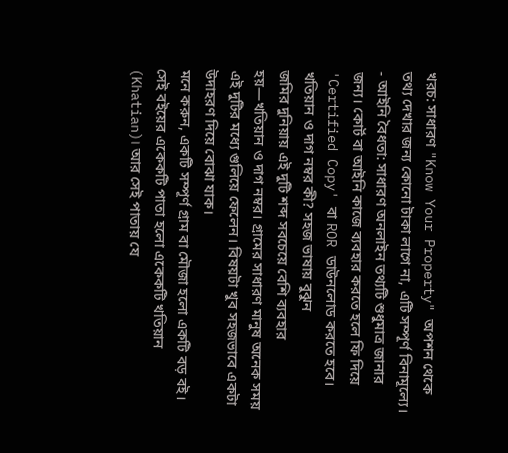খরচ: সাধারণ "Know Your Property" অপশন থেকে তথ্য দেখার জন্য কোনো টাকা লাগে না, এটি সম্পূর্ণ বিনামূল্যে।
- আইনি বৈধতা: সাধারণ অনলাইন তথ্যটি শুধুমাত্র জানার জন্য। কোর্ট বা আইনি কাজে ব্যবহার করতে হলে ফি দিয়ে 'Certified Copy' বা ROR ডাউনলোড করতে হবে।
খতিয়ান ও দাগ নম্বর কী? সহজ ভাষায় বুঝুন
জমির দুনিয়ায় এই দুটি শব্দ সবচেয়ে বেশি ব্যবহার হয়—খতিয়ান ও দাগ নম্বর। গ্রামের সাধারণ মানুষ অনেক সময় এই দুটির মধ্যে গুলিয়ে ফেলেন। বিষয়টা খুব সহজভাবে একটা উদাহরণ দিয়ে বোঝা যাক।
মনে করুন, একটি সম্পূর্ণ গ্রাম বা মৌজা হলো একটি বড় বই। সেই বইয়ের একেকটি পাতা হলো একেকটি খতিয়ান (Khatian)। আর সেই পাতায় যে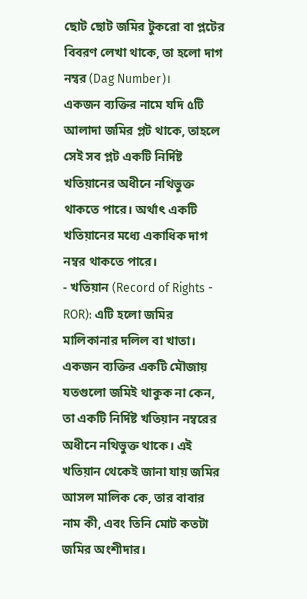ছোট ছোট জমির টুকরো বা প্লটের বিবরণ লেখা থাকে, তা হলো দাগ নম্বর (Dag Number)।
একজন ব্যক্তির নামে যদি ৫টি আলাদা জমির প্লট থাকে, তাহলে সেই সব প্লট একটি নির্দিষ্ট খতিয়ানের অধীনে নথিভুক্ত থাকতে পারে। অর্থাৎ একটি খতিয়ানের মধ্যে একাধিক দাগ নম্বর থাকতে পারে।
- খতিয়ান (Record of Rights - ROR): এটি হলো জমির মালিকানার দলিল বা খাতা। একজন ব্যক্তির একটি মৌজায় যতগুলো জমিই থাকুক না কেন, তা একটি নির্দিষ্ট খতিয়ান নম্বরের অধীনে নথিভুক্ত থাকে। এই খতিয়ান থেকেই জানা যায় জমির আসল মালিক কে, তার বাবার নাম কী, এবং তিনি মোট কতটা জমির অংশীদার।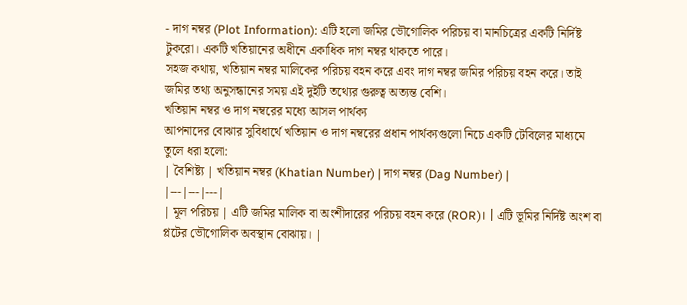- দাগ নম্বর (Plot Information): এটি হলো জমির ভৌগোলিক পরিচয় বা মানচিত্রের একটি নির্দিষ্ট টুকরো। একটি খতিয়ানের অধীনে একাধিক দাগ নম্বর থাকতে পারে।
সহজ কথায়, খতিয়ান নম্বর মালিকের পরিচয় বহন করে এবং দাগ নম্বর জমির পরিচয় বহন করে। তাই জমির তথ্য অনুসন্ধানের সময় এই দুইটি তথ্যের গুরুত্ব অত্যন্ত বেশি।
খতিয়ান নম্বর ও দাগ নম্বরের মধ্যে আসল পার্থক্য
আপনাদের বোঝার সুবিধার্থে খতিয়ান ও দাগ নম্বরের প্রধান পার্থক্যগুলো নিচে একটি টেবিলের মাধ্যমে তুলে ধরা হলো:
| বৈশিষ্ট্য | খতিয়ান নম্বর (Khatian Number) | দাগ নম্বর (Dag Number) |
|---|---|---|
| মূল পরিচয় | এটি জমির মালিক বা অংশীদারের পরিচয় বহন করে (ROR)। | এটি ভূমির নির্দিষ্ট অংশ বা প্লটের ভৌগোলিক অবস্থান বোঝায়। |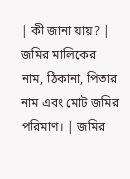| কী জানা যায়? | জমির মালিকের নাম, ঠিকানা, পিতার নাম এবং মোট জমির পরিমাণ। | জমির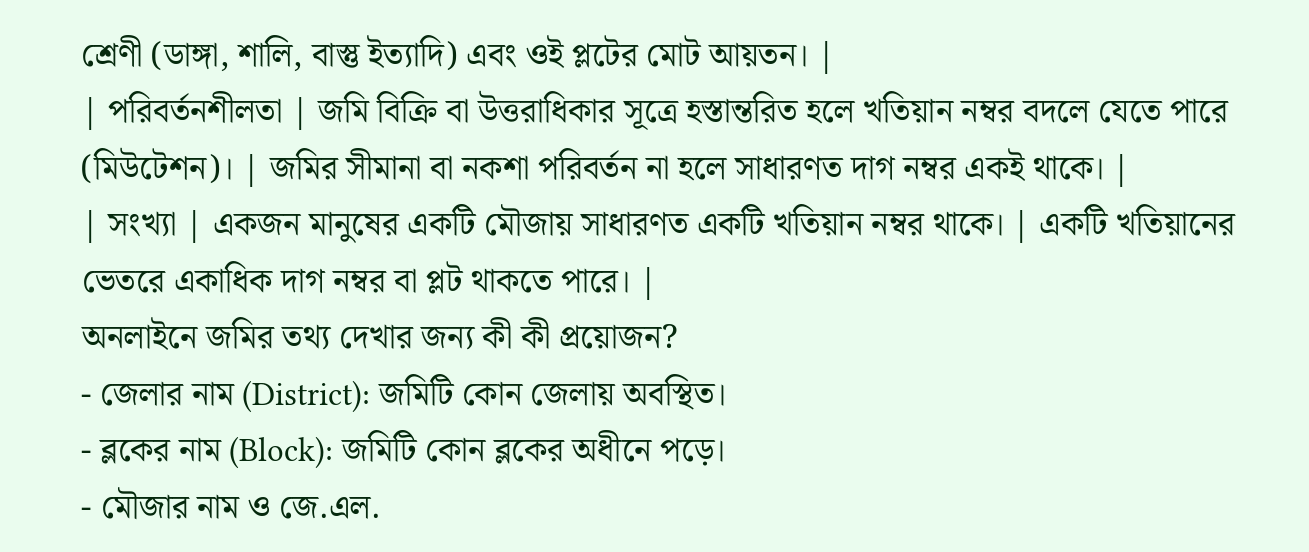শ্রেণী (ডাঙ্গা, শালি, বাস্তু ইত্যাদি) এবং ওই প্লটের মোট আয়তন। |
| পরিবর্তনশীলতা | জমি বিক্রি বা উত্তরাধিকার সূত্রে হস্তান্তরিত হলে খতিয়ান নম্বর বদলে যেতে পারে (মিউটেশন)। | জমির সীমানা বা নকশা পরিবর্তন না হলে সাধারণত দাগ নম্বর একই থাকে। |
| সংখ্যা | একজন মানুষের একটি মৌজায় সাধারণত একটি খতিয়ান নম্বর থাকে। | একটি খতিয়ানের ভেতরে একাধিক দাগ নম্বর বা প্লট থাকতে পারে। |
অনলাইনে জমির তথ্য দেখার জন্য কী কী প্রয়োজন?
- জেলার নাম (District): জমিটি কোন জেলায় অবস্থিত।
- ব্লকের নাম (Block): জমিটি কোন ব্লকের অধীনে পড়ে।
- মৌজার নাম ও জে.এল.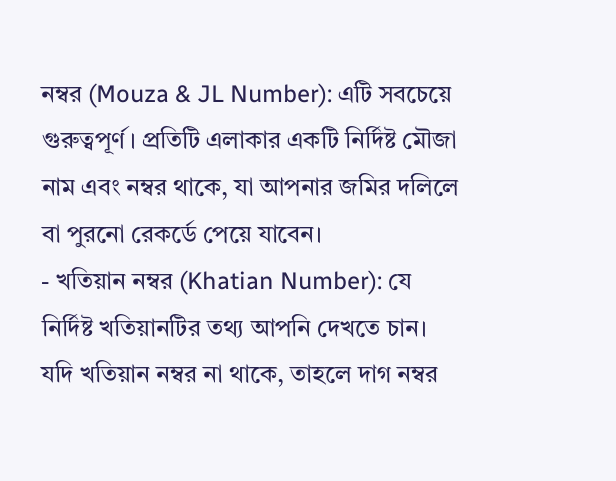নম্বর (Mouza & JL Number): এটি সবচেয়ে গুরুত্বপূর্ণ। প্রতিটি এলাকার একটি নির্দিষ্ট মৌজা নাম এবং নম্বর থাকে, যা আপনার জমির দলিলে বা পুরনো রেকর্ডে পেয়ে যাবেন।
- খতিয়ান নম্বর (Khatian Number): যে নির্দিষ্ট খতিয়ানটির তথ্য আপনি দেখতে চান। যদি খতিয়ান নম্বর না থাকে, তাহলে দাগ নম্বর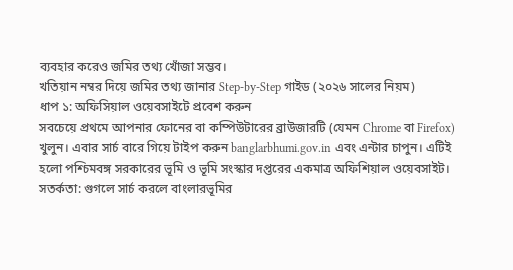ব্যবহার করেও জমির তথ্য খোঁজা সম্ভব।
খতিয়ান নম্বর দিয়ে জমির তথ্য জানার Step-by-Step গাইড (২০২৬ সালের নিয়ম)
ধাপ ১: অফিসিয়াল ওয়েবসাইটে প্রবেশ করুন
সবচেয়ে প্রথমে আপনার ফোনের বা কম্পিউটারের ব্রাউজারটি (যেমন Chrome বা Firefox) খুলুন। এবার সার্চ বারে গিয়ে টাইপ করুন banglarbhumi.gov.in এবং এন্টার চাপুন। এটিই হলো পশ্চিমবঙ্গ সরকারের ভূমি ও ভূমি সংস্কার দপ্তরের একমাত্র অফিশিয়াল ওয়েবসাইট।
সতর্কতা: গুগলে সার্চ করলে বাংলারভূমির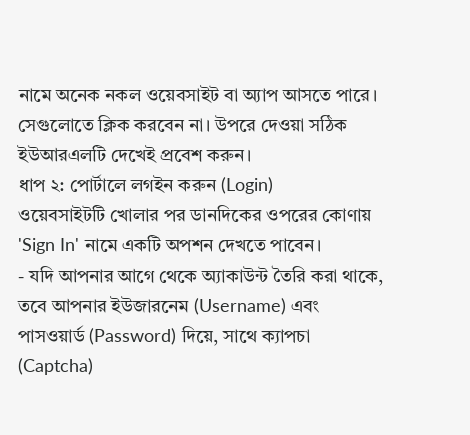নামে অনেক নকল ওয়েবসাইট বা অ্যাপ আসতে পারে। সেগুলোতে ক্লিক করবেন না। উপরে দেওয়া সঠিক ইউআরএলটি দেখেই প্রবেশ করুন।
ধাপ ২: পোর্টালে লগইন করুন (Login)
ওয়েবসাইটটি খোলার পর ডানদিকের ওপরের কোণায় 'Sign In' নামে একটি অপশন দেখতে পাবেন।
- যদি আপনার আগে থেকে অ্যাকাউন্ট তৈরি করা থাকে, তবে আপনার ইউজারনেম (Username) এবং পাসওয়ার্ড (Password) দিয়ে, সাথে ক্যাপচা (Captcha)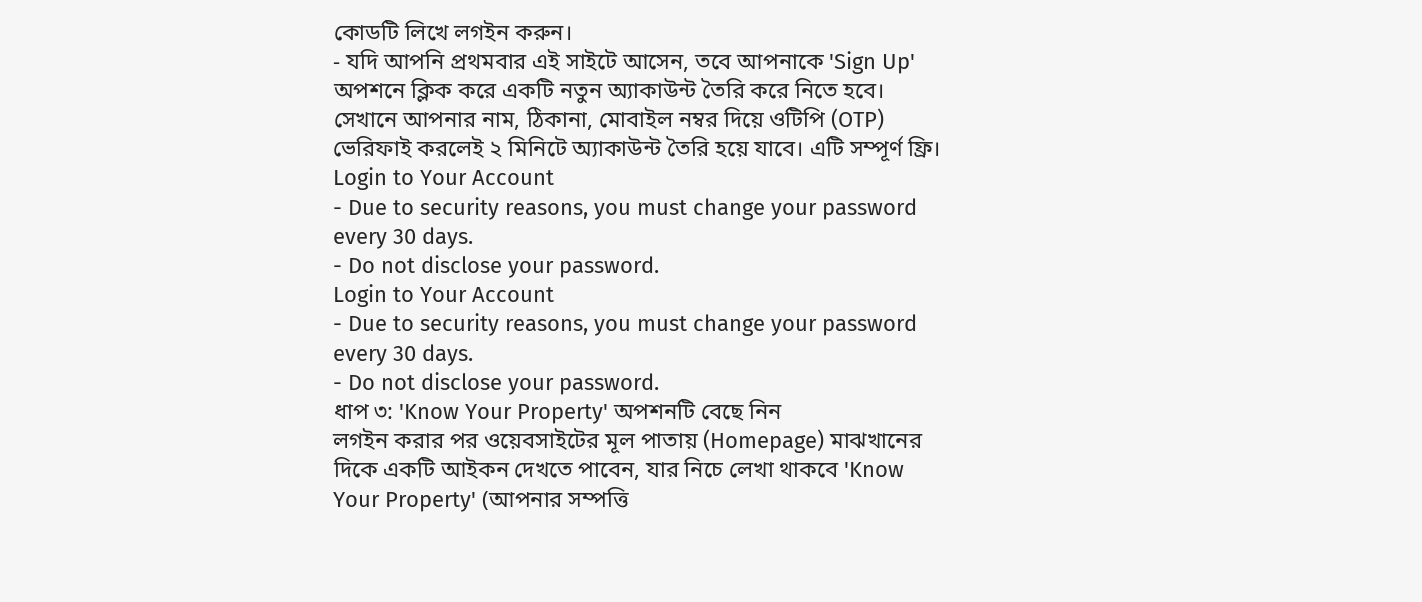কোডটি লিখে লগইন করুন।
- যদি আপনি প্রথমবার এই সাইটে আসেন, তবে আপনাকে 'Sign Up' অপশনে ক্লিক করে একটি নতুন অ্যাকাউন্ট তৈরি করে নিতে হবে। সেখানে আপনার নাম, ঠিকানা, মোবাইল নম্বর দিয়ে ওটিপি (OTP) ভেরিফাই করলেই ২ মিনিটে অ্যাকাউন্ট তৈরি হয়ে যাবে। এটি সম্পূর্ণ ফ্রি।
Login to Your Account
- Due to security reasons, you must change your password every 30 days.
- Do not disclose your password.
Login to Your Account
- Due to security reasons, you must change your password every 30 days.
- Do not disclose your password.
ধাপ ৩: 'Know Your Property' অপশনটি বেছে নিন
লগইন করার পর ওয়েবসাইটের মূল পাতায় (Homepage) মাঝখানের দিকে একটি আইকন দেখতে পাবেন, যার নিচে লেখা থাকবে 'Know Your Property' (আপনার সম্পত্তি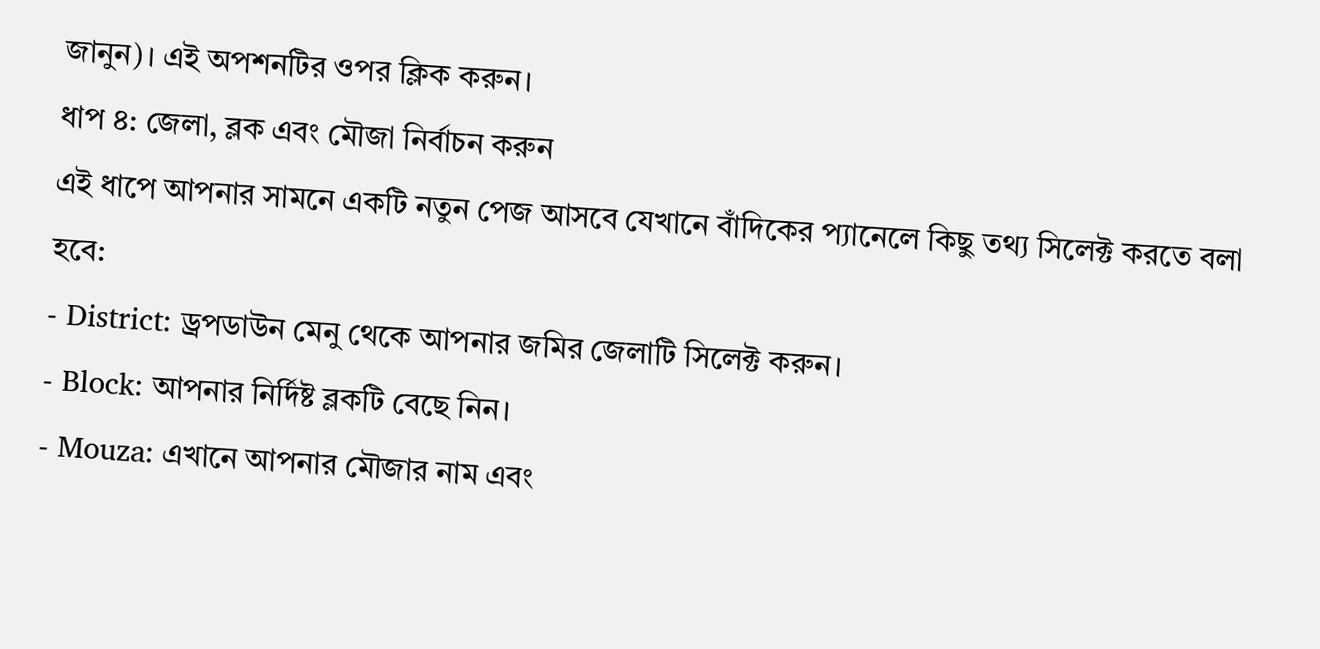জানুন)। এই অপশনটির ওপর ক্লিক করুন।
ধাপ ৪: জেলা, ব্লক এবং মৌজা নির্বাচন করুন
এই ধাপে আপনার সামনে একটি নতুন পেজ আসবে যেখানে বাঁদিকের প্যানেলে কিছু তথ্য সিলেক্ট করতে বলা হবে:
- District: ড্রপডাউন মেনু থেকে আপনার জমির জেলাটি সিলেক্ট করুন।
- Block: আপনার নির্দিষ্ট ব্লকটি বেছে নিন।
- Mouza: এখানে আপনার মৌজার নাম এবং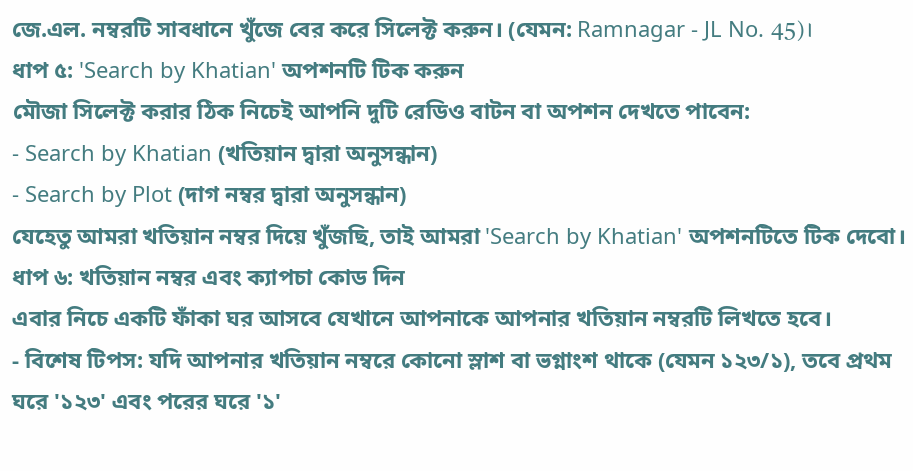জে.এল. নম্বরটি সাবধানে খুঁজে বের করে সিলেক্ট করুন। (যেমন: Ramnagar - JL No. 45)।
ধাপ ৫: 'Search by Khatian' অপশনটি টিক করুন
মৌজা সিলেক্ট করার ঠিক নিচেই আপনি দুটি রেডিও বাটন বা অপশন দেখতে পাবেন:
- Search by Khatian (খতিয়ান দ্বারা অনুসন্ধান)
- Search by Plot (দাগ নম্বর দ্বারা অনুসন্ধান)
যেহেতু আমরা খতিয়ান নম্বর দিয়ে খুঁজছি, তাই আমরা 'Search by Khatian' অপশনটিতে টিক দেবো।
ধাপ ৬: খতিয়ান নম্বর এবং ক্যাপচা কোড দিন
এবার নিচে একটি ফাঁকা ঘর আসবে যেখানে আপনাকে আপনার খতিয়ান নম্বরটি লিখতে হবে।
- বিশেষ টিপস: যদি আপনার খতিয়ান নম্বরে কোনো স্লাশ বা ভগ্নাংশ থাকে (যেমন ১২৩/১), তবে প্রথম ঘরে '১২৩' এবং পরের ঘরে '১'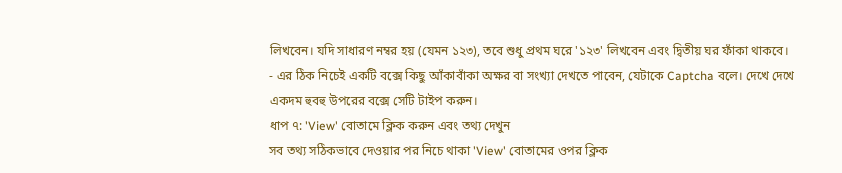লিখবেন। যদি সাধারণ নম্বর হয় (যেমন ১২৩), তবে শুধু প্রথম ঘরে '১২৩' লিখবেন এবং দ্বিতীয় ঘর ফাঁকা থাকবে।
- এর ঠিক নিচেই একটি বক্সে কিছু আঁকাবাঁকা অক্ষর বা সংখ্যা দেখতে পাবেন, যেটাকে Captcha বলে। দেখে দেখে একদম হুবহু উপরের বক্সে সেটি টাইপ করুন।
ধাপ ৭: 'View' বোতামে ক্লিক করুন এবং তথ্য দেখুন
সব তথ্য সঠিকভাবে দেওয়ার পর নিচে থাকা 'View' বোতামের ওপর ক্লিক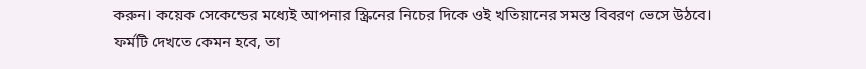করুন। কয়েক সেকেন্ডের মধ্যেই আপনার স্ক্রিনের নিচের দিকে ওই খতিয়ানের সমস্ত বিবরণ ভেসে উঠবে।
ফর্মটি দেখতে কেমন হবে, তা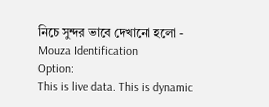নিচে সুন্দর ভাবে দেখানো হলো -
Mouza Identification
Option:
This is live data. This is dynamic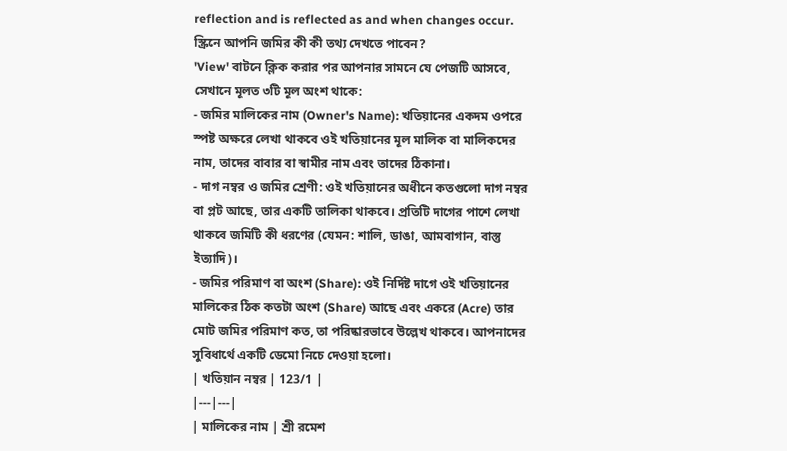reflection and is reflected as and when changes occur.
স্ক্রিনে আপনি জমির কী কী তথ্য দেখতে পাবেন?
'View' বাটনে ক্লিক করার পর আপনার সামনে যে পেজটি আসবে, সেখানে মূলত ৩টি মূল অংশ থাকে:
- জমির মালিকের নাম (Owner's Name): খতিয়ানের একদম ওপরে স্পষ্ট অক্ষরে লেখা থাকবে ওই খতিয়ানের মূল মালিক বা মালিকদের নাম, তাদের বাবার বা স্বামীর নাম এবং তাদের ঠিকানা।
- দাগ নম্বর ও জমির শ্রেণী: ওই খতিয়ানের অধীনে কতগুলো দাগ নম্বর বা প্লট আছে, তার একটি তালিকা থাকবে। প্রতিটি দাগের পাশে লেখা থাকবে জমিটি কী ধরণের (যেমন: শালি, ডাঙা, আমবাগান, বাস্তু ইত্যাদি)।
- জমির পরিমাণ বা অংশ (Share): ওই নির্দিষ্ট দাগে ওই খতিয়ানের মালিকের ঠিক কতটা অংশ (Share) আছে এবং একরে (Acre) তার মোট জমির পরিমাণ কত, তা পরিষ্কারভাবে উল্লেখ থাকবে। আপনাদের সুবিধার্থে একটি ডেমো নিচে দেওয়া হলো।
| খতিয়ান নম্বর | 123/1 |
|---|---|
| মালিকের নাম | শ্রী রমেশ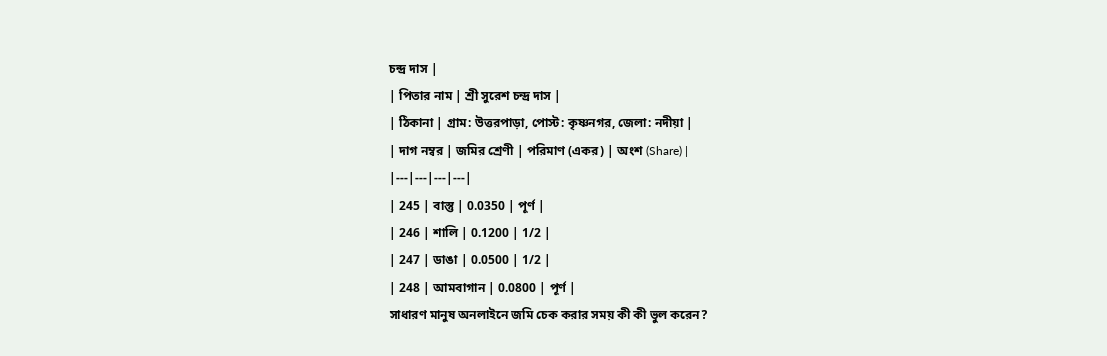চন্দ্র দাস |
| পিতার নাম | শ্রী সুরেশ চন্দ্র দাস |
| ঠিকানা | গ্রাম: উত্তরপাড়া, পোস্ট: কৃষ্ণনগর, জেলা: নদীয়া |
| দাগ নম্বর | জমির শ্রেণী | পরিমাণ (একর) | অংশ (Share) |
|---|---|---|---|
| 245 | বাস্তু | 0.0350 | পূর্ণ |
| 246 | শালি | 0.1200 | 1/2 |
| 247 | ডাঙা | 0.0500 | 1/2 |
| 248 | আমবাগান | 0.0800 | পূর্ণ |
সাধারণ মানুষ অনলাইনে জমি চেক করার সময় কী কী ভুল করেন?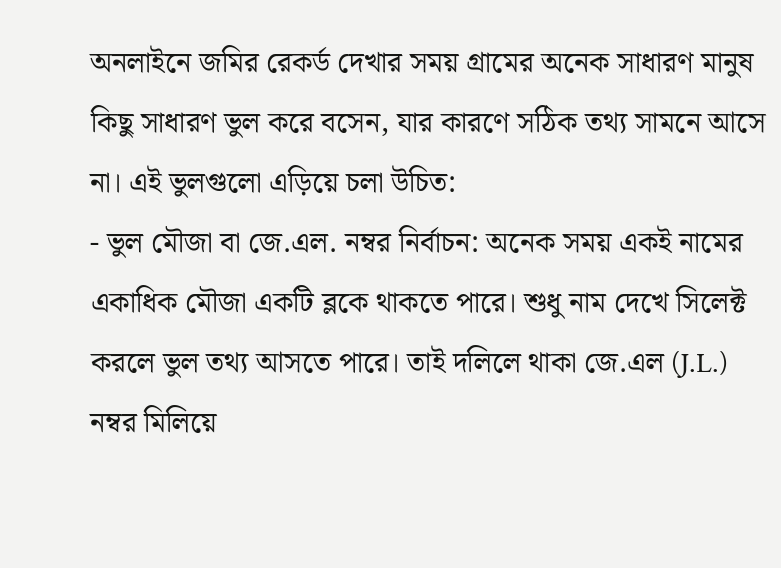অনলাইনে জমির রেকর্ড দেখার সময় গ্রামের অনেক সাধারণ মানুষ কিছু সাধারণ ভুল করে বসেন, যার কারণে সঠিক তথ্য সামনে আসে না। এই ভুলগুলো এড়িয়ে চলা উচিত:
- ভুল মৌজা বা জে.এল. নম্বর নির্বাচন: অনেক সময় একই নামের একাধিক মৌজা একটি ব্লকে থাকতে পারে। শুধু নাম দেখে সিলেক্ট করলে ভুল তথ্য আসতে পারে। তাই দলিলে থাকা জে.এল (J.L.) নম্বর মিলিয়ে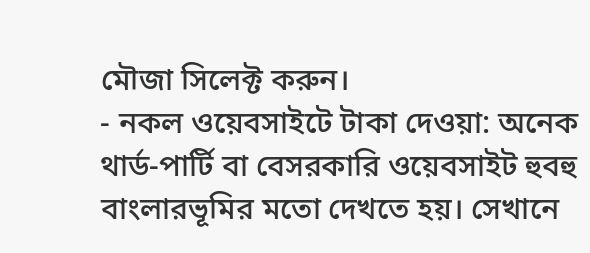মৌজা সিলেক্ট করুন।
- নকল ওয়েবসাইটে টাকা দেওয়া: অনেক থার্ড-পার্টি বা বেসরকারি ওয়েবসাইট হুবহু বাংলারভূমির মতো দেখতে হয়। সেখানে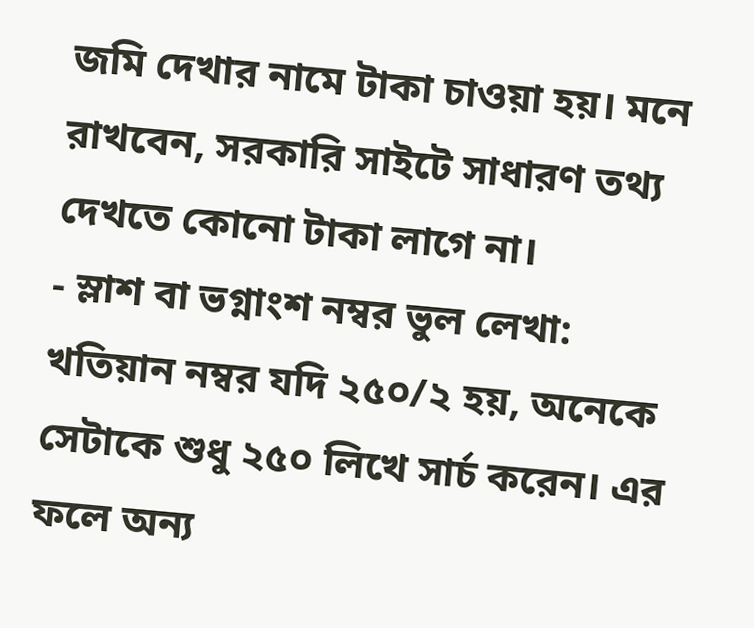জমি দেখার নামে টাকা চাওয়া হয়। মনে রাখবেন, সরকারি সাইটে সাধারণ তথ্য দেখতে কোনো টাকা লাগে না।
- স্লাশ বা ভগ্নাংশ নম্বর ভুল লেখা: খতিয়ান নম্বর যদি ২৫০/২ হয়, অনেকে সেটাকে শুধু ২৫০ লিখে সার্চ করেন। এর ফলে অন্য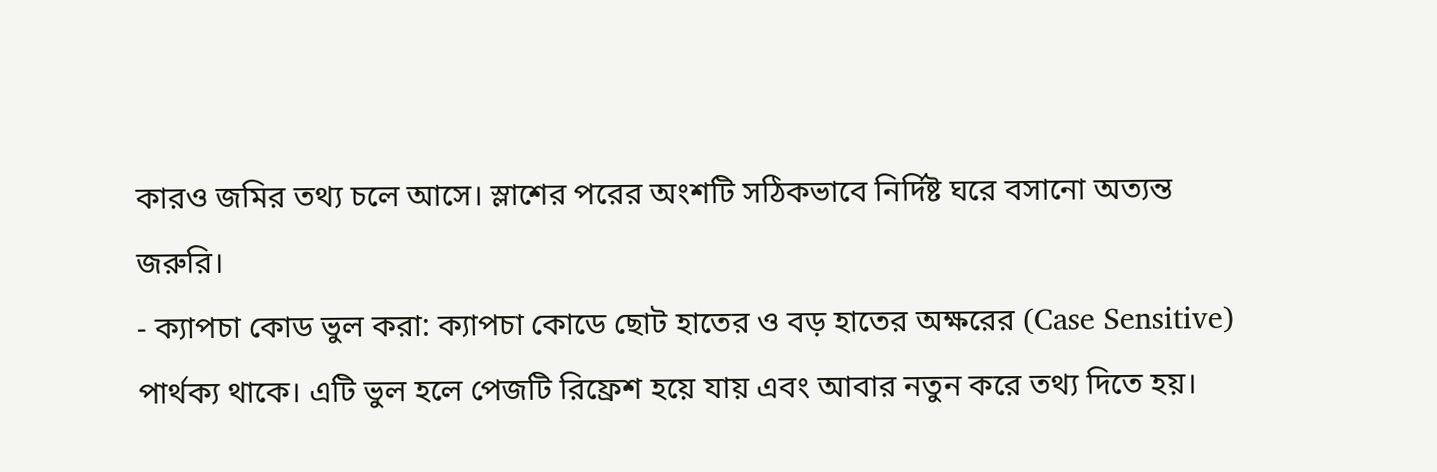কারও জমির তথ্য চলে আসে। স্লাশের পরের অংশটি সঠিকভাবে নির্দিষ্ট ঘরে বসানো অত্যন্ত জরুরি।
- ক্যাপচা কোড ভুল করা: ক্যাপচা কোডে ছোট হাতের ও বড় হাতের অক্ষরের (Case Sensitive) পার্থক্য থাকে। এটি ভুল হলে পেজটি রিফ্রেশ হয়ে যায় এবং আবার নতুন করে তথ্য দিতে হয়।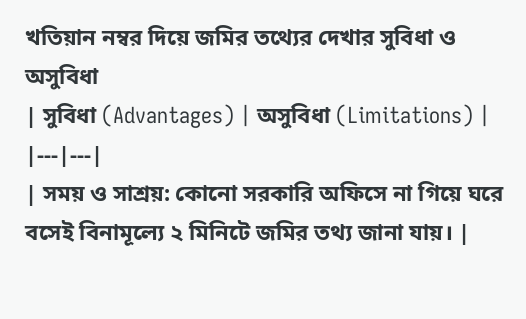খতিয়ান নম্বর দিয়ে জমির তথ্যের দেখার সুবিধা ও অসুবিধা
| সুবিধা (Advantages) | অসুবিধা (Limitations) |
|---|---|
| সময় ও সাশ্রয়: কোনো সরকারি অফিসে না গিয়ে ঘরে বসেই বিনামূল্যে ২ মিনিটে জমির তথ্য জানা যায়। |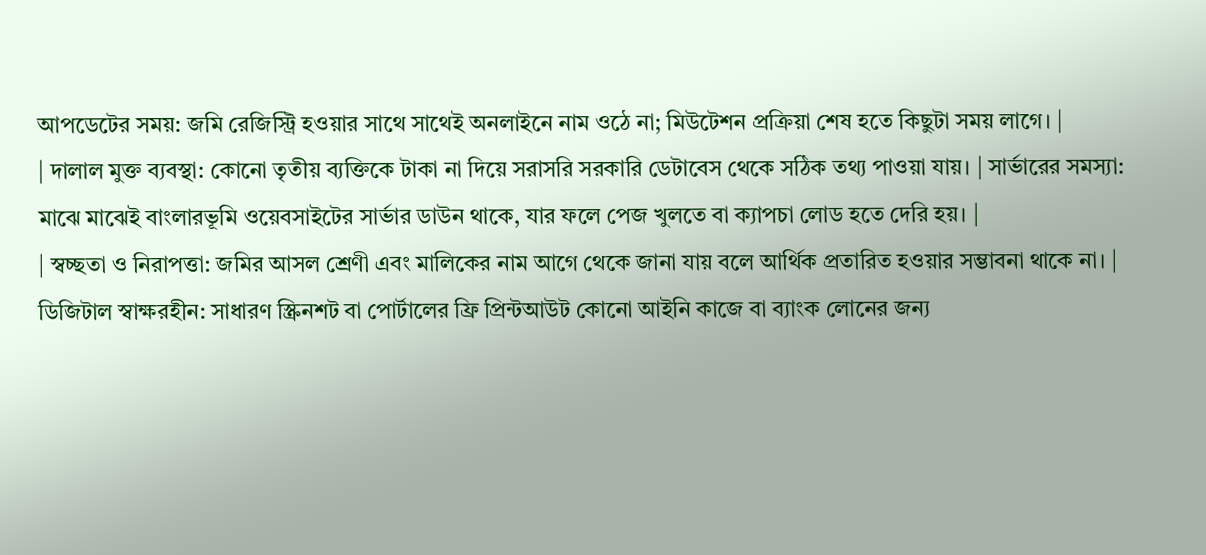আপডেটের সময়: জমি রেজিস্ট্রি হওয়ার সাথে সাথেই অনলাইনে নাম ওঠে না; মিউটেশন প্রক্রিয়া শেষ হতে কিছুটা সময় লাগে। |
| দালাল মুক্ত ব্যবস্থা: কোনো তৃতীয় ব্যক্তিকে টাকা না দিয়ে সরাসরি সরকারি ডেটাবেস থেকে সঠিক তথ্য পাওয়া যায়। | সার্ভারের সমস্যা: মাঝে মাঝেই বাংলারভূমি ওয়েবসাইটের সার্ভার ডাউন থাকে, যার ফলে পেজ খুলতে বা ক্যাপচা লোড হতে দেরি হয়। |
| স্বচ্ছতা ও নিরাপত্তা: জমির আসল শ্রেণী এবং মালিকের নাম আগে থেকে জানা যায় বলে আর্থিক প্রতারিত হওয়ার সম্ভাবনা থাকে না। | ডিজিটাল স্বাক্ষরহীন: সাধারণ স্ক্রিনশট বা পোর্টালের ফ্রি প্রিন্টআউট কোনো আইনি কাজে বা ব্যাংক লোনের জন্য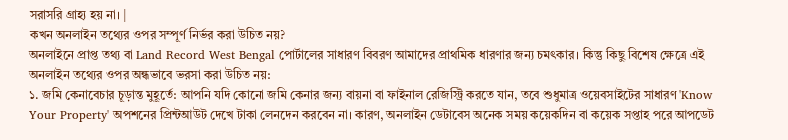সরাসরি গ্রাহ্য হয় না। |
কখন অনলাইন তথ্যের ওপর সম্পূর্ণ নির্ভর করা উচিত নয়?
অনলাইনে প্রাপ্ত তথ্য বা Land Record West Bengal পোর্টালের সাধারণ বিবরণ আমাদের প্রাথমিক ধারণার জন্য চমৎকার। কিন্তু কিছু বিশেষ ক্ষেত্রে এই অনলাইন তথ্যের ওপর অন্ধভাবে ভরসা করা উচিত নয়:
১. জমি কেনাবেচার চূড়ান্ত মুহূর্তে: আপনি যদি কোনো জমি কেনার জন্য বায়না বা ফাইনাল রেজিস্ট্রি করতে যান, তবে শুধুমাত্র ওয়েবসাইটের সাধারণ 'Know Your Property' অপশনের প্রিন্টআউট দেখে টাকা লেনদেন করবেন না। কারণ, অনলাইন ডেটাবেস অনেক সময় কয়েকদিন বা কয়েক সপ্তাহ পরে আপডেট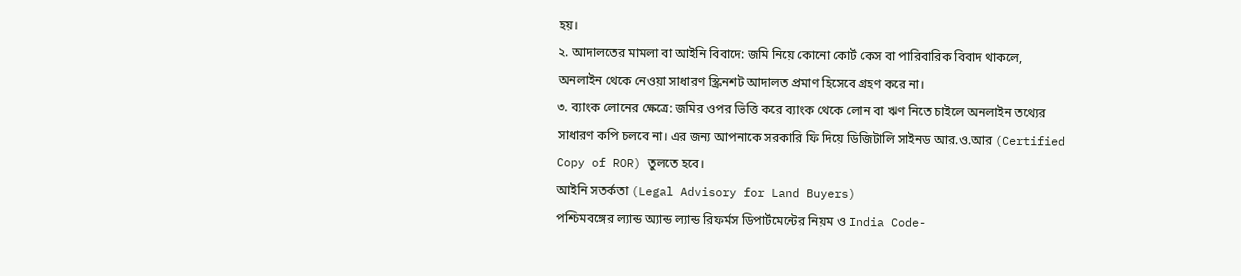হয়।
২. আদালতের মামলা বা আইনি বিবাদে: জমি নিয়ে কোনো কোর্ট কেস বা পারিবারিক বিবাদ থাকলে, অনলাইন থেকে নেওয়া সাধারণ স্ক্রিনশট আদালত প্রমাণ হিসেবে গ্রহণ করে না।
৩. ব্যাংক লোনের ক্ষেত্রে: জমির ওপর ভিত্তি করে ব্যাংক থেকে লোন বা ঋণ নিতে চাইলে অনলাইন তথ্যের সাধারণ কপি চলবে না। এর জন্য আপনাকে সরকারি ফি দিয়ে ডিজিটালি সাইনড আর.ও.আর (Certified Copy of ROR) তুলতে হবে।
আইনি সতর্কতা (Legal Advisory for Land Buyers)
পশ্চিমবঙ্গের ল্যান্ড অ্যান্ড ল্যান্ড রিফর্মস ডিপার্টমেন্টের নিয়ম ও India Code-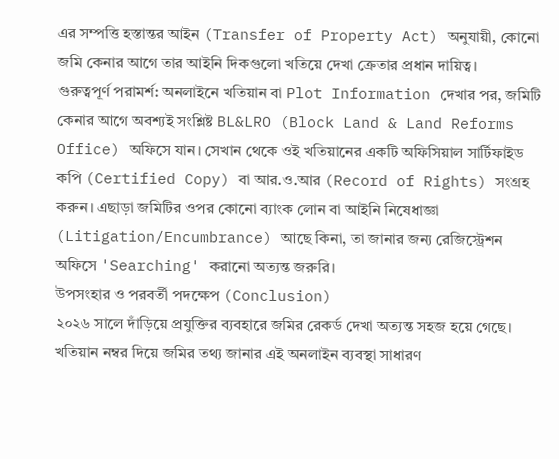এর সম্পত্তি হস্তান্তর আইন (Transfer of Property Act) অনুযায়ী, কোনো জমি কেনার আগে তার আইনি দিকগুলো খতিয়ে দেখা ক্রেতার প্রধান দায়িত্ব।
গুরুত্বপূর্ণ পরামর্শ: অনলাইনে খতিয়ান বা Plot Information দেখার পর, জমিটি কেনার আগে অবশ্যই সংশ্লিষ্ট BL&LRO (Block Land & Land Reforms Office) অফিসে যান। সেখান থেকে ওই খতিয়ানের একটি অফিসিয়াল সার্টিফাইড কপি (Certified Copy) বা আর.ও.আর (Record of Rights) সংগ্রহ করুন। এছাড়া জমিটির ওপর কোনো ব্যাংক লোন বা আইনি নিষেধাজ্ঞা (Litigation/Encumbrance) আছে কিনা, তা জানার জন্য রেজিস্ট্রেশন অফিসে 'Searching' করানো অত্যন্ত জরুরি।
উপসংহার ও পরবর্তী পদক্ষেপ (Conclusion)
২০২৬ সালে দাঁড়িয়ে প্রযুক্তির ব্যবহারে জমির রেকর্ড দেখা অত্যন্ত সহজ হয়ে গেছে। খতিয়ান নম্বর দিয়ে জমির তথ্য জানার এই অনলাইন ব্যবস্থা সাধারণ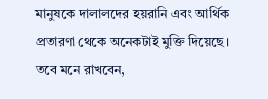মানুষকে দালালদের হয়রানি এবং আর্থিক প্রতারণা থেকে অনেকটাই মুক্তি দিয়েছে। তবে মনে রাখবেন,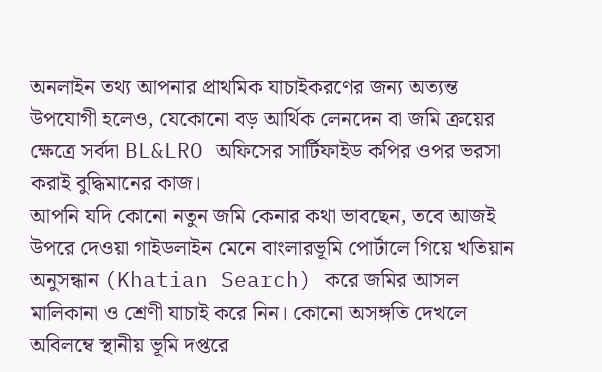অনলাইন তথ্য আপনার প্রাথমিক যাচাইকরণের জন্য অত্যন্ত উপযোগী হলেও, যেকোনো বড় আর্থিক লেনদেন বা জমি ক্রয়ের ক্ষেত্রে সর্বদা BL&LRO অফিসের সার্টিফাইড কপির ওপর ভরসা করাই বুদ্ধিমানের কাজ।
আপনি যদি কোনো নতুন জমি কেনার কথা ভাবছেন, তবে আজই উপরে দেওয়া গাইডলাইন মেনে বাংলারভূমি পোর্টালে গিয়ে খতিয়ান অনুসন্ধান (Khatian Search) করে জমির আসল মালিকানা ও শ্রেণী যাচাই করে নিন। কোনো অসঙ্গতি দেখলে অবিলম্বে স্থানীয় ভূমি দপ্তরে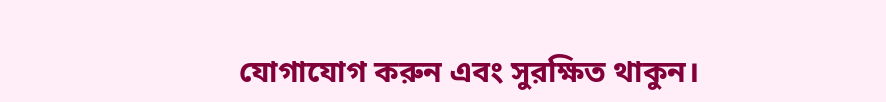যোগাযোগ করুন এবং সুরক্ষিত থাকুন।